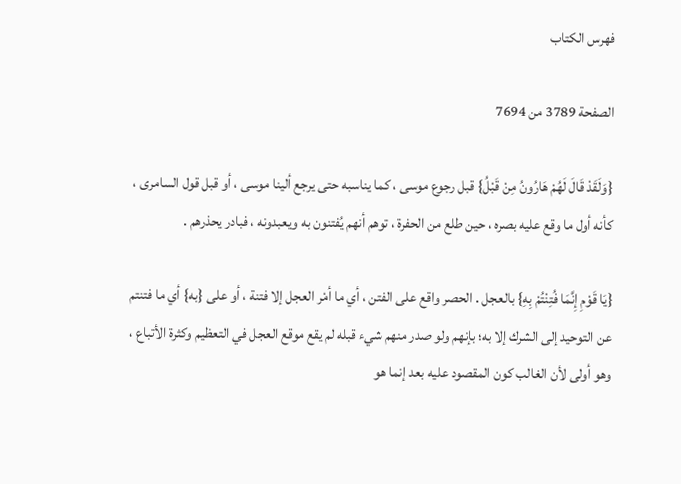فهرس الكتاب

الصفحة 3789 من 7694

{وَلَقَدْ قَالَ لَهُمْ هَارُونُ مِنْ قَبْلُ} قبل رجوع موسى ، كما يناسبه حتى يرجع ألينا موسى ، أو قبل قول السامرى ، كأنه أول ما وقع عليه بصره ، حين طلع من الحفرة ، توهم أنهم يُفتنون به ويعبدونه ، فبادر يحذرهم .

{يَا قَوْمِ إِنَّمَا فُتِنْتُمْ بِهِ} بالعجل . الحصر واقع على الفتن ، أي ما أمْر العجل إلا فتنة ، أو على {به} أي ما فتنتم عن التوحيد إلى الشرك إلا به؛ بإنهم ولو صدر منهم شيء قبله لم يقع موقع العجل في التعظيم وكثرة الأتباع ، وهو أولى لأن الغالب كون المقصود عليه بعد إنما هو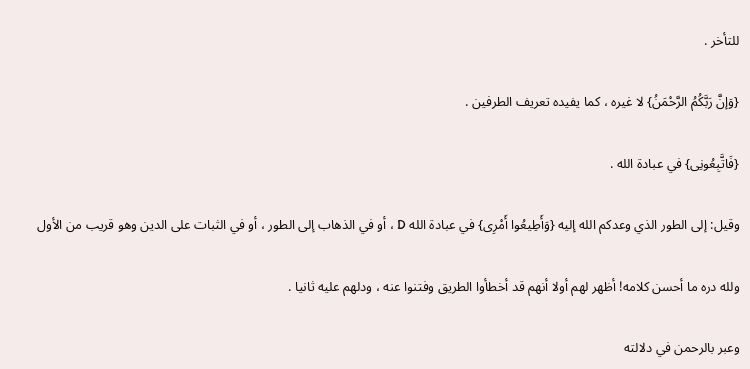للتأخر .

{وَإنَّ رَبَّكُمُ الرَّحْمَنُ} لا غيره ، كما يفيده تعريف الطرفين .

{فَاتَّبِعُونِى} في عبادة الله .

وقيل: إلى الطور الذي وعدكم الله إليه {وَأَطِيعُوا أَمْرِى} في عبادة الله D ، أو في الذهاب إلى الطور ، أو في الثبات على الدين وهو قريب من الأول

ولله دره ما أحسن كلامه! أظهر لهم أولا أنهم قد أخطأوا الطريق وفتنوا عنه ، ودلهم عليه ثانيا .

وعبر بالرحمن في دلالته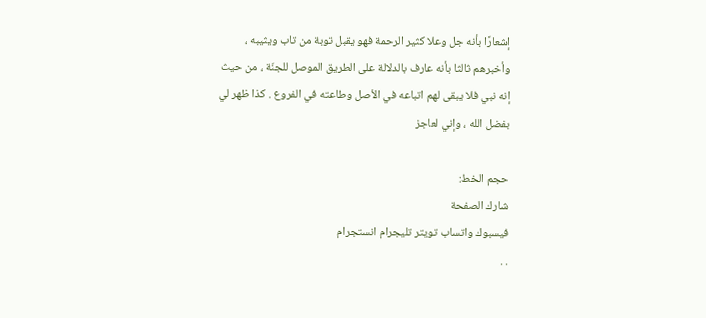إشعارًا بأنه جل وعلا كثير الرحمة فهو يقبل توبة من تاب ويثيبه ، وأخبرهم ثالثا بأنه عارف بالدلالة على الطريق الموصل للجنّة ، من حيث إنه نبي فلا يبقى لهم اتباعه في الأصل وطاعته في الفروع . كذا ظهر لي بفضل الله ، وإني لعاجز

حجم الخط:
شارك الصفحة
فيسبوك واتساب تويتر تليجرام انستجرام
. .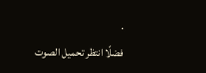.
فضلًا انتظر تحميل الصوت